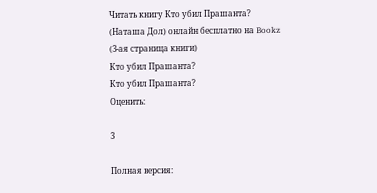Читать книгу Кто убил Прашанта? (Наташа Дол) онлайн бесплатно на Bookz (3-ая страница книги)
Кто убил Прашанта?
Кто убил Прашанта?
Оценить:

3

Полная версия: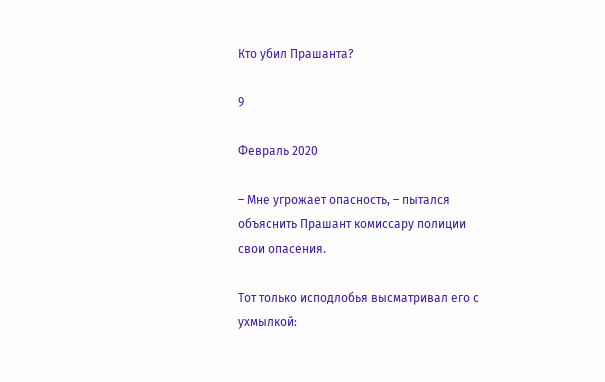Кто убил Прашанта?

9

Февраль 2020

– Мне угрожает опасность, – пытался объяснить Прашант комиссару полиции свои опасения.

Тот только исподлобья высматривал его с ухмылкой: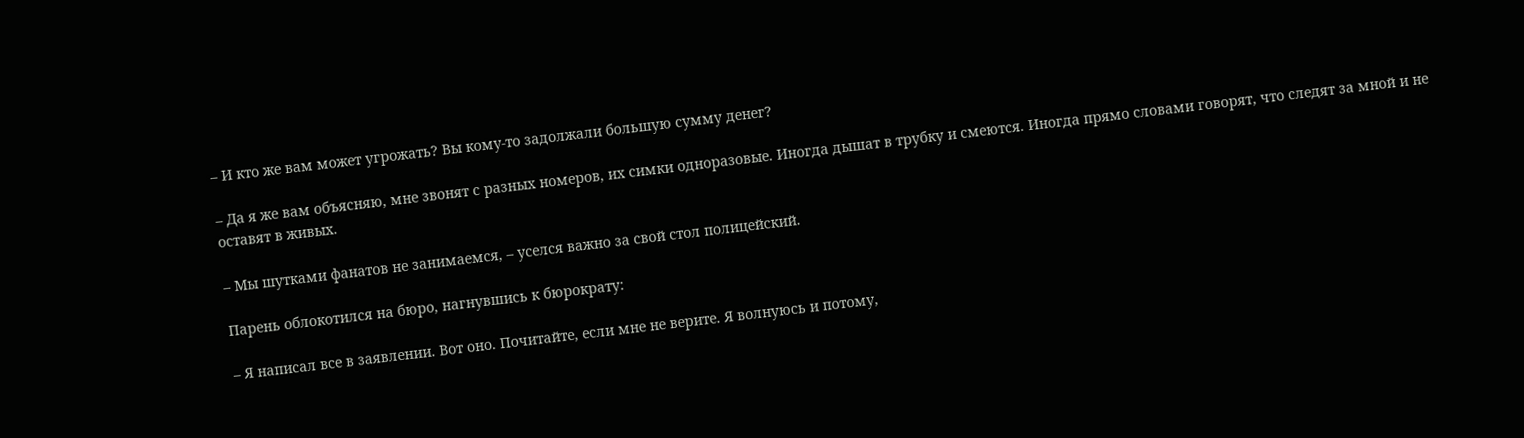– И кто же вам может угрожать? Вы кому-то задолжали большую сумму денег?

– Да я же вам объясняю, мне звонят с разных номеров, их симки одноразовые. Иногда дышат в трубку и смеются. Иногда прямо словами говорят, что следят за мной и не оставят в живых.

– Мы шутками фанатов не занимаемся, – уселся важно за свой стол полицейский.

Парень облокотился на бюро, нагнувшись к бюрократу:

– Я написал все в заявлении. Вот оно. Почитайте, если мне не верите. Я волнуюсь и потому,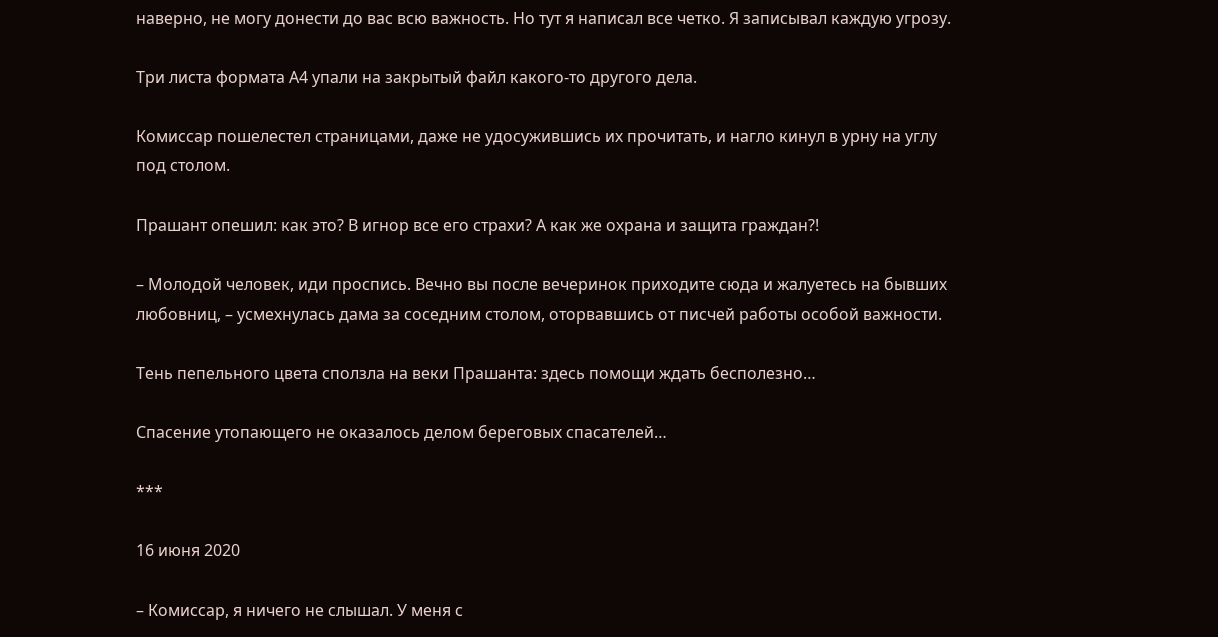наверно, не могу донести до вас всю важность. Но тут я написал все четко. Я записывал каждую угрозу.

Три листа формата А4 упали на закрытый файл какого-то другого дела.

Комиссар пошелестел страницами, даже не удосужившись их прочитать, и нагло кинул в урну на углу под столом.

Прашант опешил: как это? В игнор все его страхи? А как же охрана и защита граждан?!

– Молодой человек, иди проспись. Вечно вы после вечеринок приходите сюда и жалуетесь на бывших любовниц, – усмехнулась дама за соседним столом, оторвавшись от писчей работы особой важности.

Тень пепельного цвета сползла на веки Прашанта: здесь помощи ждать бесполезно…

Спасение утопающего не оказалось делом береговых спасателей…

***

16 июня 2020

– Комиссар, я ничего не слышал. У меня с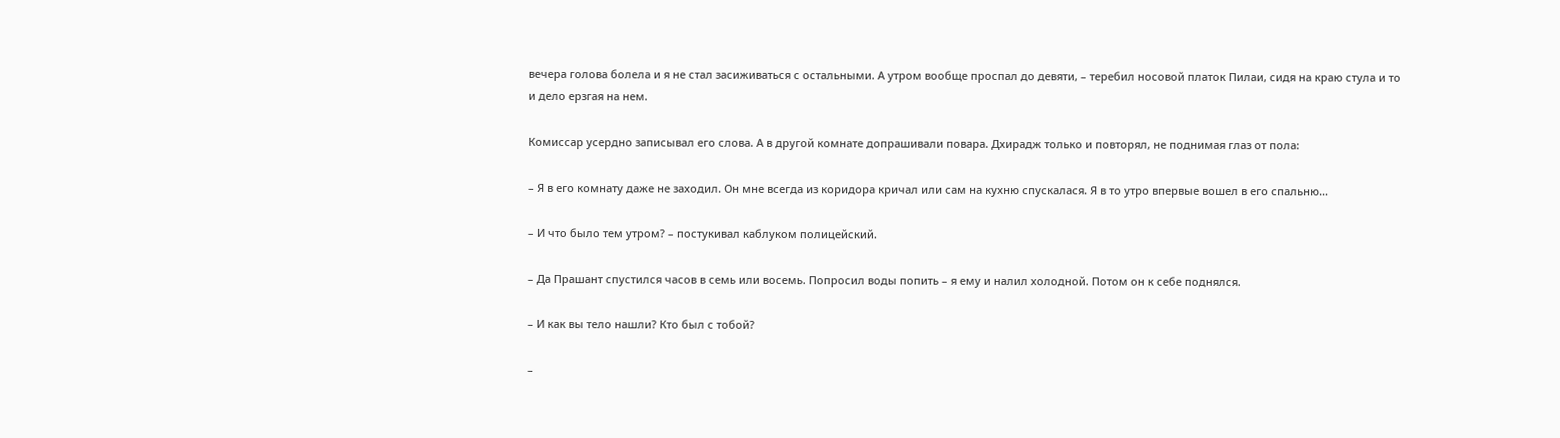вечера голова болела и я не стал засиживаться с остальными. А утром вообще проспал до девяти, – теребил носовой платок Пилаи, сидя на краю стула и то и дело ерзгая на нем.

Комиссар усердно записывал его слова. А в другой комнате допрашивали повара. Дхирадж только и повторял, не поднимая глаз от пола:

– Я в его комнату даже не заходил. Он мне всегда из коридора кричал или сам на кухню спускалася. Я в то утро впервые вошел в его спальню…

– И что было тем утром? – постукивал каблуком полицейский.

– Да Прашант спустился часов в семь или восемь. Попросил воды попить – я ему и налил холодной. Потом он к себе поднялся.

– И как вы тело нашли? Кто был с тобой?

–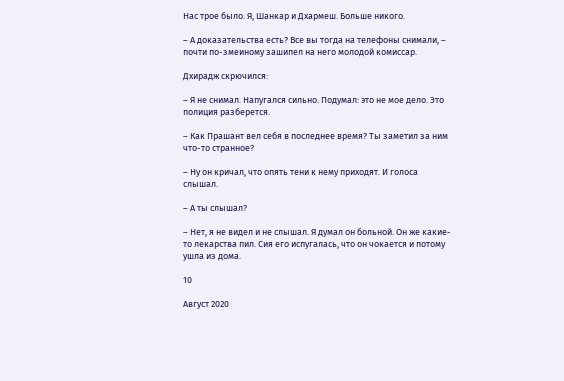Нас трое было. Я, Шанкар и Дхармеш. Больше никого.

– А доказательства есть? Все вы тогда на телефоны снимали, – почти по-змеиному зашипел на него молодой комиссар.

Дхирадж скрючился:

– Я не снимал. Напугался сильно. Подумал: это не мое дело. Это полиция разберется.

– Как Прашант вел себя в последнее время? Ты заметил за ним что-то странное?

– Ну он кричал, что опять тени к нему приходят. И голоса слышал.

– А ты слышал?

– Нет, я не видел и не слышал. Я думал он больной. Он же какие-то лекарства пил. Сия его испугалась, что он чокается и потому ушла из дома.

10

Август 2020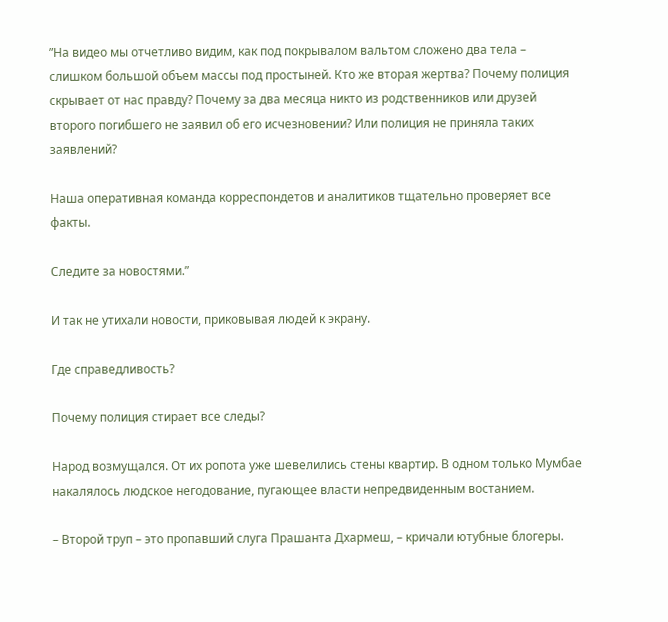”На видео мы отчетливо видим, как под покрывалом вальтом сложено два тела – слишком большой объем массы под простыней. Кто же вторая жертва? Почему полиция скрывает от нас правду? Почему за два месяца никто из родственников или друзей второго погибшего не заявил об его исчезновении? Или полиция не приняла таких заявлений?

Наша оперативная команда корреспондетов и аналитиков тщательно проверяет все факты.

Следите за новостями.”

И так не утихали новости, приковывая людей к экрану.

Где справедливость?

Почему полиция стирает все следы?

Народ возмущался. От их ропота уже шевелились стены квартир. В одном только Мумбае накалялось людское негодование, пугающее власти непредвиденным востанием.

– Второй труп – это пропавший слуга Прашанта Дхармеш, – кричали ютубные блогеры.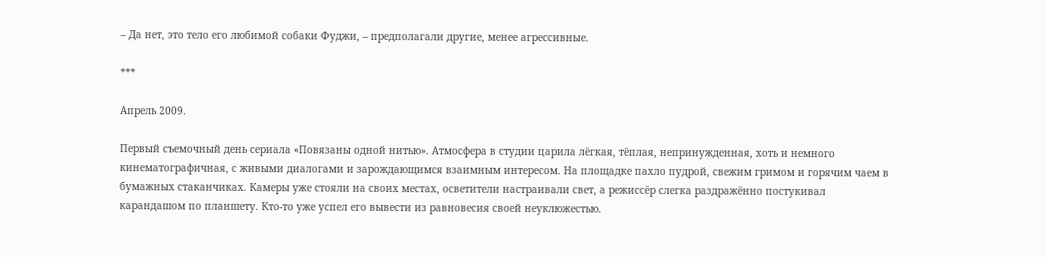– Да нет, это тело его любимой собаки Фуджи, – предполагали другие, менее агрессивные.

***

Апрель 2009.

Первый съемочный день сериала «Повязаны одной нитью». Атмосфера в студии царила лёгкая, тёплая, непринужденная, хоть и немного кинематографичная, с живыми диалогами и зарождающимся взаимным интересом. На площадке пахло пудрой, свежим гримом и горячим чаем в бумажных стаканчиках. Камеры уже стояли на своих местах, осветители настраивали свет, а режиссёр слегка раздражённо постукивал карандашом по планшету. Кто-то уже успел его вывести из равновесия своей неуклюжестью.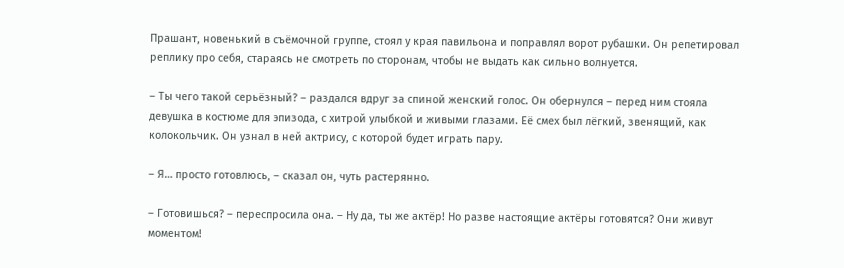Прашант, новенький в съёмочной группе, стоял у края павильона и поправлял ворот рубашки. Он репетировал реплику про себя, стараясь не смотреть по сторонам, чтобы не выдать как сильно волнуется.

– Ты чего такой серьёзный? – раздался вдруг за спиной женский голос. Он обернулся – перед ним стояла девушка в костюме для эпизода, с хитрой улыбкой и живыми глазами. Её смех был лёгкий, звенящий, как колокольчик. Он узнал в ней актрису, с которой будет играть пару.

– Я… просто готовлюсь, – сказал он, чуть растерянно.

– Готовишься? – переспросила она. – Ну да, ты же актёр! Но разве настоящие актёры готовятся? Они живут моментом!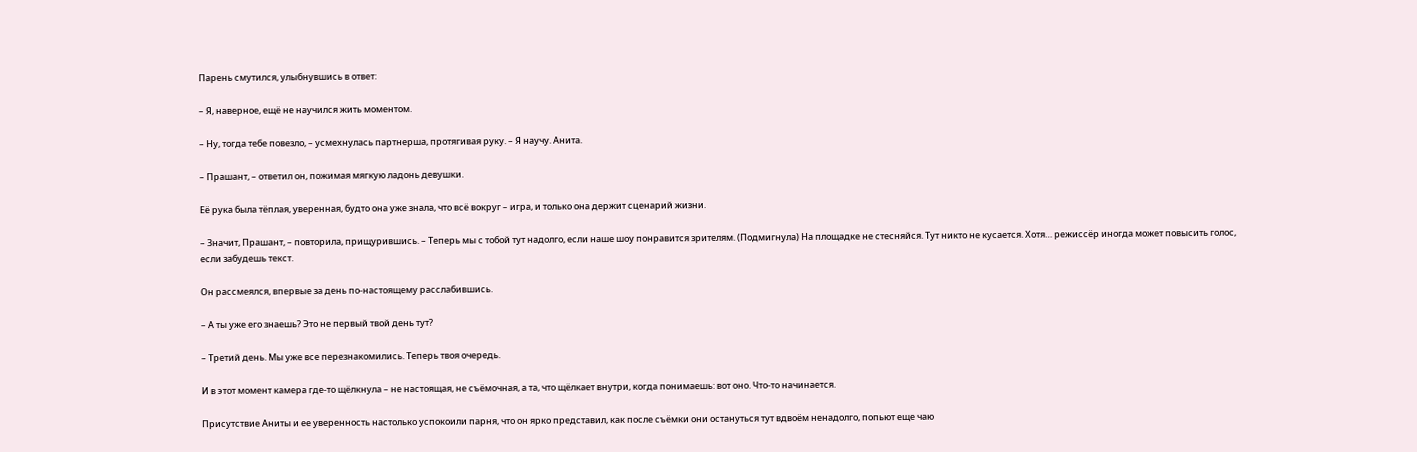Парень смутился, улыбнувшись в ответ:

– Я, наверное, ещё не научился жить моментом.

– Ну, тогда тебе повезло, – усмехнулась партнерша, протягивая руку. – Я научу. Анита.

– Прашант, – ответил он, пожимая мягкую ладонь девушки.

Её рука была тёплая, уверенная, будто она уже знала, что всё вокруг – игра, и только она держит сценарий жизни.

– Значит, Прашант, – повторила, прищурившись. – Теперь мы с тобой тут надолго, если наше шоу понравится зрителям. (Подмигнула) На площадке не стесняйся. Тут никто не кусается. Хотя… режиссёр иногда может повысить голос, если забудешь текст.

Он рассмеялся, впервые за день по-настоящему расслабившись.

– А ты уже его знаешь? Это не первый твой день тут?

– Третий день. Мы уже все перезнакомились. Теперь твоя очередь.

И в этот момент камера где-то щёлкнула – не настоящая, не съёмочная, а та, что щёлкает внутри, когда понимаешь: вот оно. Что-то начинается.

Присутствие Аниты и ее уверенность настолько успокоили парня, что он ярко представил, как после съёмки они остануться тут вдвоём ненадолго, попьют еще чаю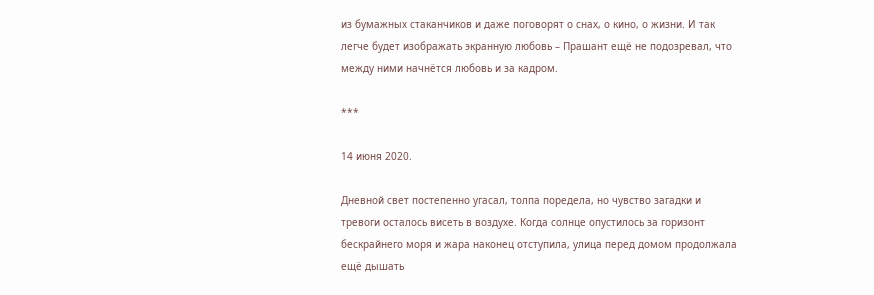из бумажных стаканчиков и даже поговорят о снах, о кино, о жизни. И так легче будет изображать экранную любовь – Прашант ещё не подозревал, что между ними начнётся любовь и за кадром.

***

14 июня 2020.

Дневной свет постепенно угасал, толпа поредела, но чувство загадки и тревоги осталось висеть в воздухе. Когда солнце опустилось за горизонт бескрайнего моря и жара наконец отступила, улица перед домом продолжала ещё дышать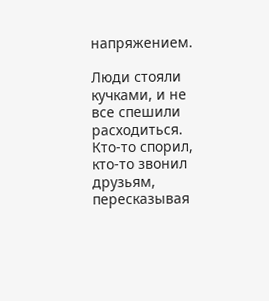напряжением.

Люди стояли кучками, и не все спешили расходиться. Кто-то спорил, кто-то звонил друзьям, пересказывая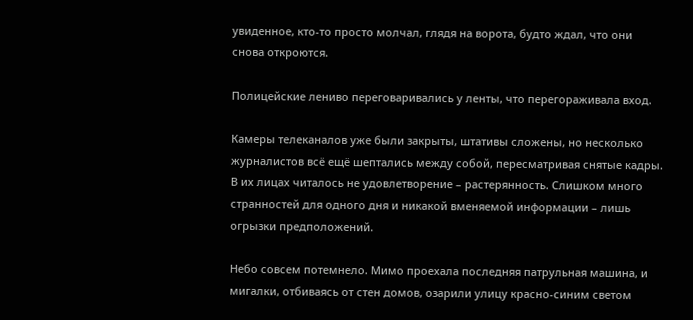увиденное, кто-то просто молчал, глядя на ворота, будто ждал, что они снова откроются.

Полицейские лениво переговаривались у ленты, что перегораживала вход.

Камеры телеканалов уже были закрыты, штативы сложены, но несколько журналистов всё ещё шептались между собой, пересматривая снятые кадры. В их лицах читалось не удовлетворение – растерянность. Слишком много странностей для одного дня и никакой вменяемой информации – лишь огрызки предположений.

Небо совсем потемнело. Мимо проехала последняя патрульная машина, и мигалки, отбиваясь от стен домов, озарили улицу красно-синим светом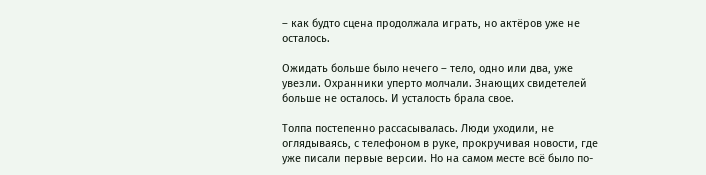– как будто сцена продолжала играть, но актёров уже не осталось.

Ожидать больше было нечего – тело, одно или два, уже увезли. Охранники уперто молчали. Знающих свидетелей больше не осталось. И усталость брала свое.

Толпа постепенно рассасывалась. Люди уходили, не оглядываясь, с телефоном в руке, прокручивая новости, где уже писали первые версии. Но на самом месте всё было по-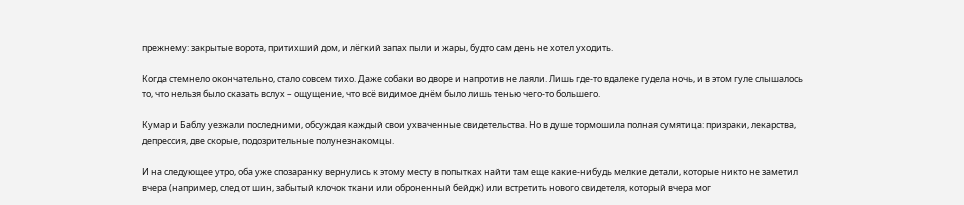прежнему: закрытые ворота, притихший дом, и лёгкий запах пыли и жары, будто сам день не хотел уходить.

Когда стемнело окончательно, стало совсем тихо. Даже собаки во дворе и напротив не лаяли. Лишь где-то вдалеке гудела ночь, и в этом гуле слышалось то, что нельзя было сказать вслух – ощущение, что всё видимое днём было лишь тенью чего-то большего.

Кумар и Баблу уезжали последними, обсуждая каждый свои ухваченные свидетельства. Но в душе тормошила полная сумятица: призраки, лекарства, депрессия, две скорые, подозрительные полунезнакомцы.

И на следующее утро, оба уже спозаранку вернулись к этому месту в попытках найти там еще какие-нибудь мелкие детали, которые никто не заметил вчера (например, след от шин, забытый клочок ткани или оброненный бейдж) или встретить нового свидетеля, который вчера мог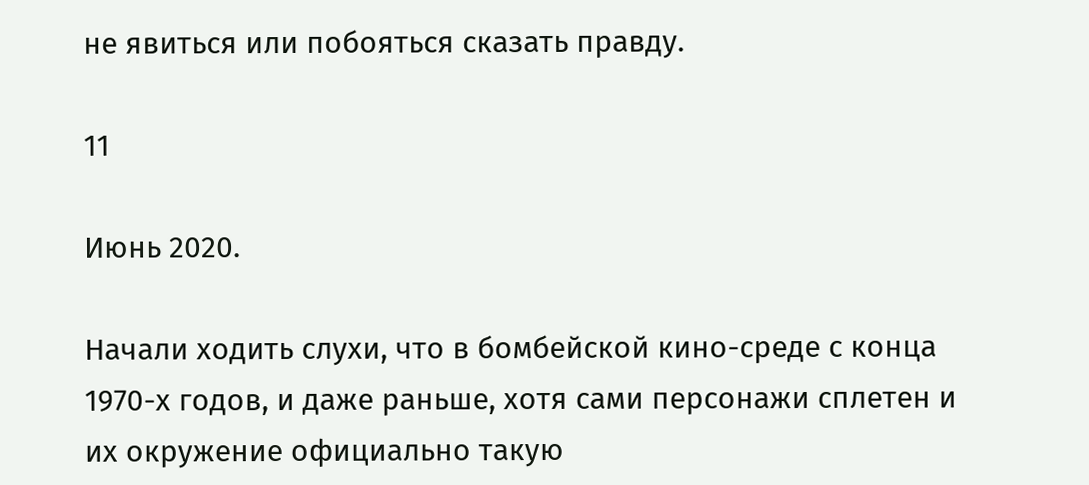не явиться или побояться сказать правду.

11

Июнь 2020.

Начали ходить слухи, что в бомбейской кино-среде с конца 1970-х годов, и даже раньше, хотя сами персонажи сплетен и их окружение официально такую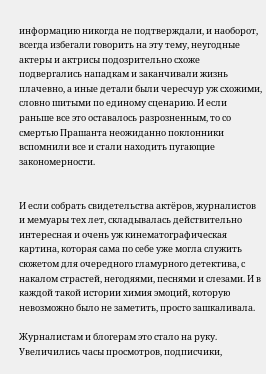информацию никогда не подтверждали, и наоборот, всегда избегали говорить на эту тему, неугодные актеры и актрисы подозрительно схоже подвергались нападкам и заканчивали жизнь плачевно, а иные детали были чересчур уж схожими, словно шитыми по единому сценарию. И если раньше все это оставалось разрозненным, то со смертью Прашанта неожиданно поклонники вспомнили все и стали находить пугающие закономерности.


И если собрать свидетельства актёров, журналистов и мемуары тех лет, складывалась действительно интересная и очень уж кинематографическая картина, которая сама по себе уже могла служить сюжетом для очередного гламурного детектива, с накалом страстей, негодяями, песнями и слезами. И в каждой такой истории химия эмоций, которую невозможно было не заметить, просто зашкаливала.

Журналистам и блогерам это стало на руку. Увеличились часы просмотров, подписчики,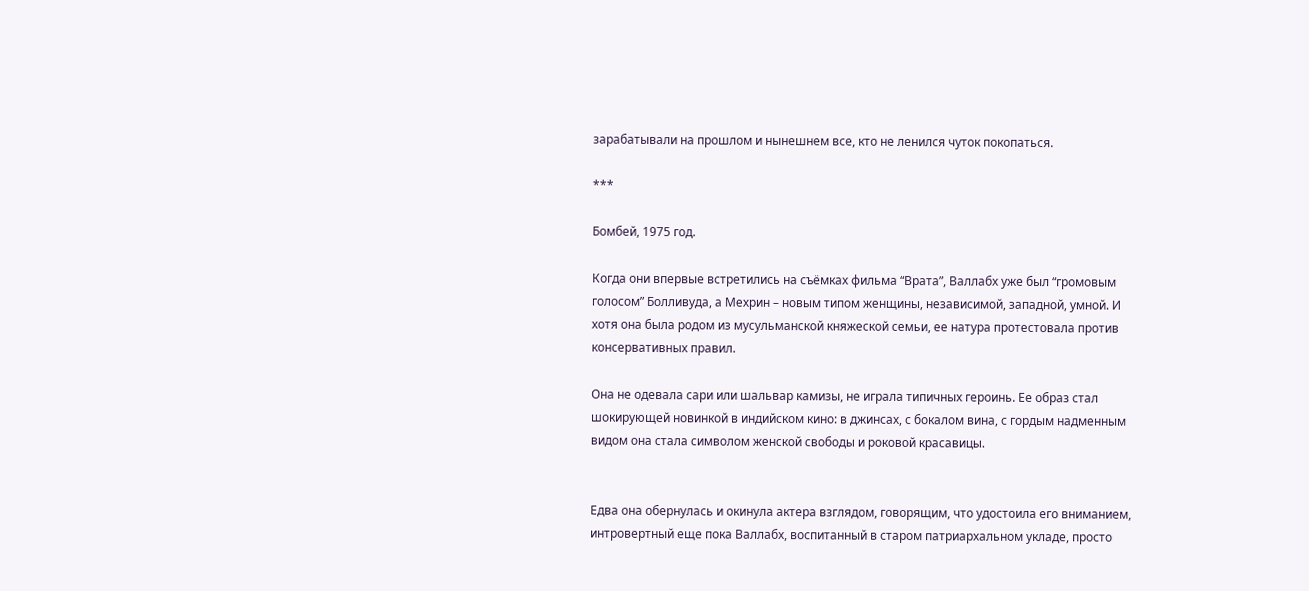зарабатывали на прошлом и нынешнем все, кто не ленился чуток покопаться.

***

Бомбей, 1975 год.

Когда они впервые встретились на съёмках фильма “Врата”, Валлабх уже был “громовым голосом” Болливуда, а Мехрин – новым типом женщины, независимой, западной, умной. И хотя она была родом из мусульманской княжеской семьи, ее натура протестовала против консервативных правил.

Она не одевала сари или шальвар камизы, не играла типичных героинь. Ее образ стал шокирующей новинкой в индийском кино: в джинсах, с бокалом вина, с гордым надменным видом она стала символом женской свободы и роковой красавицы.


Едва она обернулась и окинула актера взглядом, говорящим, что удостоила его вниманием, интровертный еще пока Валлабх, воспитанный в старом патриархальном укладе, просто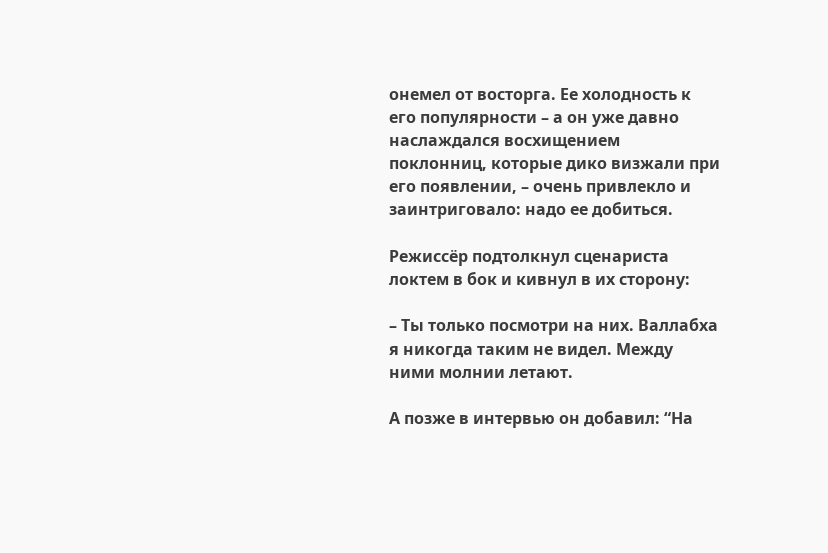онемел от восторга. Ее холодность к его популярности – а он уже давно наслаждался восхищением поклонниц, которые дико визжали при его появлении, – очень привлекло и заинтриговало: надо ее добиться.

Режиссёр подтолкнул сценариста локтем в бок и кивнул в их сторону:

– Ты только посмотри на них. Валлабха я никогда таким не видел. Между ними молнии летают.

А позже в интервью он добавил: “На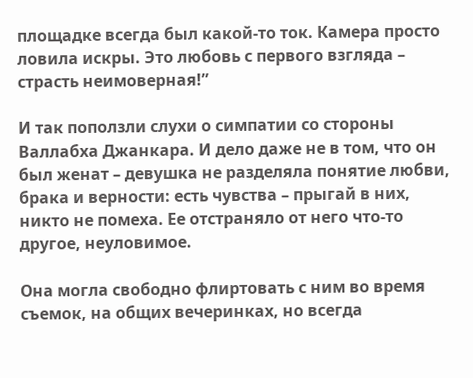площадке всегда был какой-то ток. Камера просто ловила искры. Это любовь с первого взгляда – страсть неимоверная!”

И так поползли слухи о симпатии со стороны Валлабха Джанкара. И дело даже не в том, что он был женат – девушка не разделяла понятие любви, брака и верности: есть чувства – прыгай в них, никто не помеха. Ее отстраняло от него что-то другое, неуловимое.

Она могла свободно флиртовать с ним во время съемок, на общих вечеринках, но всегда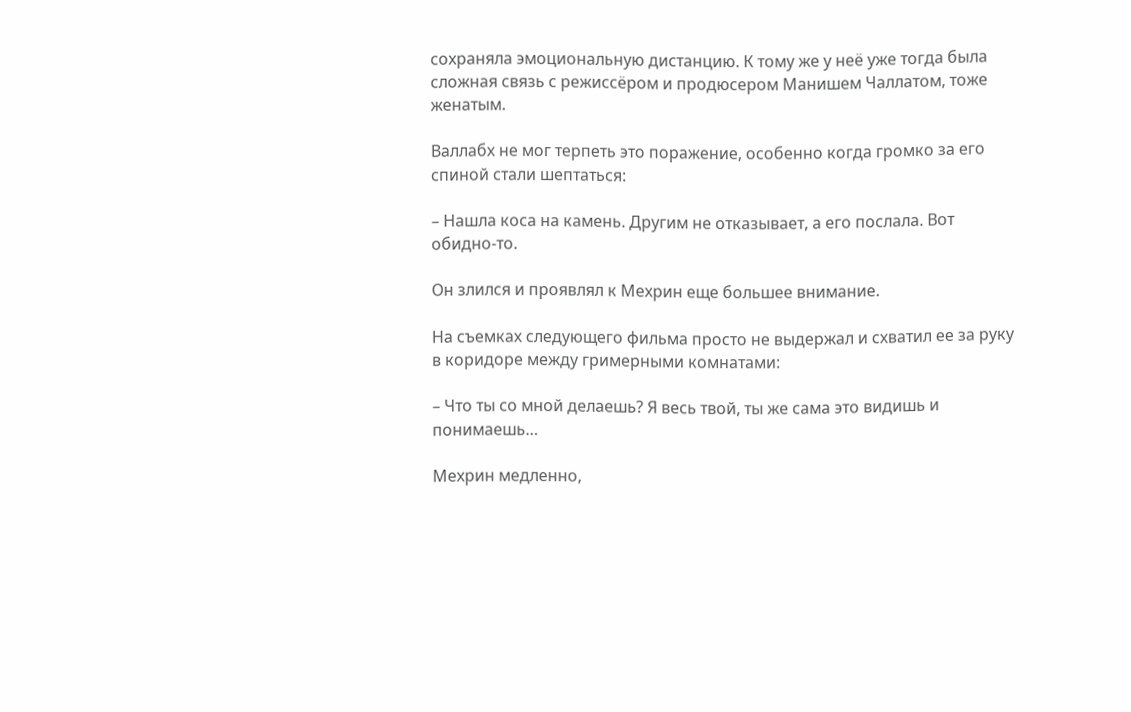сохраняла эмоциональную дистанцию. К тому же у неё уже тогда была сложная связь с режиссёром и продюсером Манишем Чаллатом, тоже женатым.

Валлабх не мог терпеть это поражение, особенно когда громко за его спиной стали шептаться:

– Нашла коса на камень. Другим не отказывает, а его послала. Вот обидно-то.

Он злился и проявлял к Мехрин еще большее внимание.

На съемках следующего фильма просто не выдержал и схватил ее за руку в коридоре между гримерными комнатами:

– Что ты со мной делаешь? Я весь твой, ты же сама это видишь и понимаешь…

Мехрин медленно,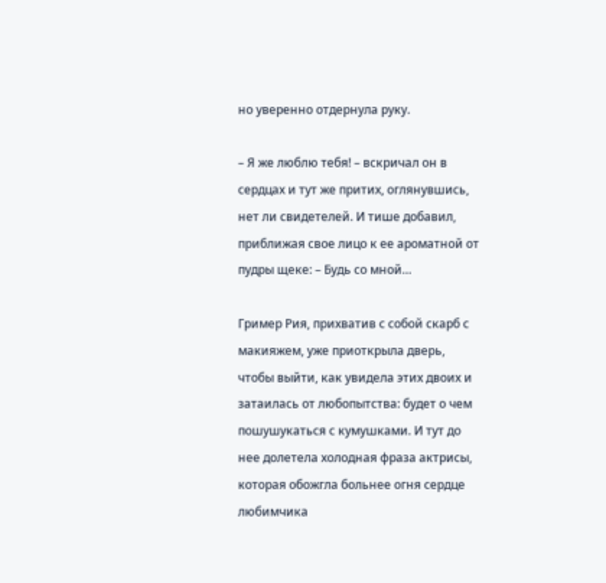но уверенно отдернула руку.

– Я же люблю тебя! – вскричал он в сердцах и тут же притих, оглянувшись, нет ли свидетелей. И тише добавил, приближая свое лицо к ее ароматной от пудры щеке: – Будь со мной…

Гример Рия, прихватив с собой скарб с макияжем, уже приоткрыла дверь, чтобы выйти, как увидела этих двоих и затаилась от любопытства: будет о чем пошушукаться с кумушками. И тут до нее долетела холодная фраза актрисы, которая обожгла больнее огня сердце любимчика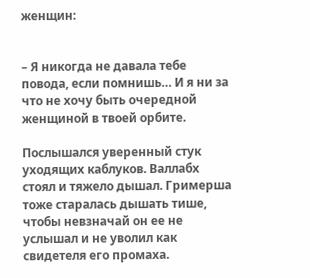женщин:


– Я никогда не давала тебе повода, если помнишь… И я ни за что не хочу быть очередной женщиной в твоей орбите.

Послышался уверенный стук уходящих каблуков. Валлабх стоял и тяжело дышал. Гримерша тоже старалась дышать тише, чтобы невзначай он ее не услышал и не уволил как свидетеля его промаха.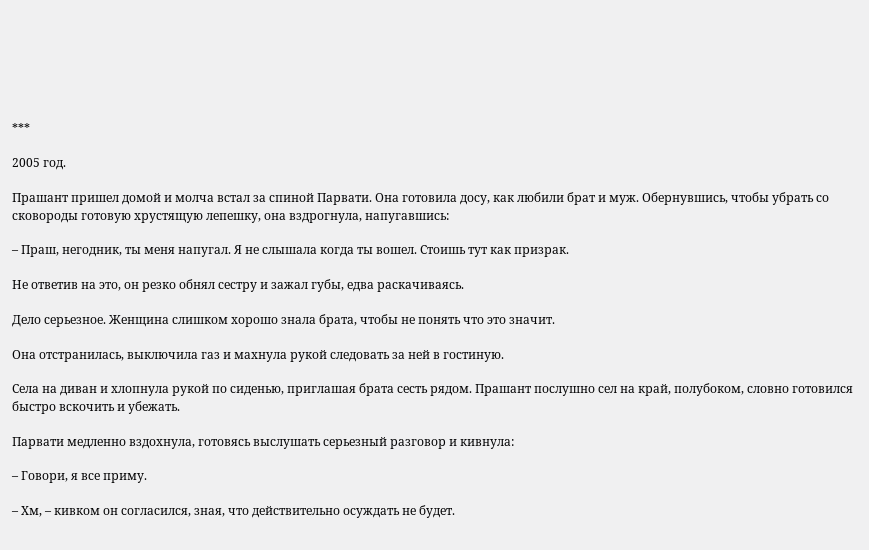***

2005 год.

Прашант пришел домой и молча встал за спиной Парвати. Она готовила досу, как любили брат и муж. Обернувшись, чтобы убрать со сковороды готовую хрустящую лепешку, она вздрогнула, напугавшись:

– Праш, негодник, ты меня напугал. Я не слышала когда ты вошел. Стоишь тут как призрак.

Не ответив на это, он резко обнял сестру и зажал губы, едва раскачиваясь.

Дело серьезное. Женщина слишком хорошо знала брата, чтобы не понять что это значит.

Она отстранилась, выключила газ и махнула рукой следовать за ней в гостиную.

Села на диван и хлопнула рукой по сиденью, приглашая брата сесть рядом. Прашант послушно сел на край, полубоком, словно готовился быстро вскочить и убежать.

Парвати медленно вздохнула, готовясь выслушать серьезный разговор и кивнула:

– Говори, я все приму.

– Хм, – кивком он согласился, зная, что действительно осуждать не будет.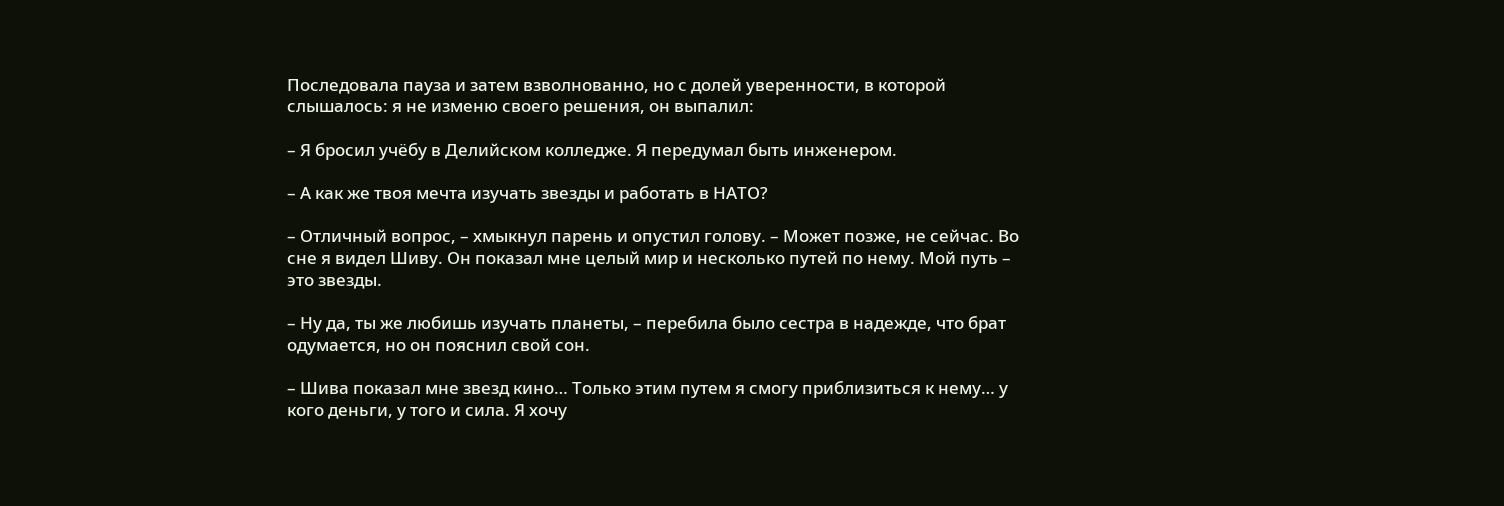Последовала пауза и затем взволнованно, но с долей уверенности, в которой слышалось: я не изменю своего решения, он выпалил:

– Я бросил учёбу в Делийском колледже. Я передумал быть инженером.

– А как же твоя мечта изучать звезды и работать в НАТО?

– Отличный вопрос, – хмыкнул парень и опустил голову. – Может позже, не сейчас. Во сне я видел Шиву. Он показал мне целый мир и несколько путей по нему. Мой путь – это звезды.

– Ну да, ты же любишь изучать планеты, – перебила было сестра в надежде, что брат одумается, но он пояснил свой сон.

– Шива показал мне звезд кино… Только этим путем я смогу приблизиться к нему… у кого деньги, у того и сила. Я хочу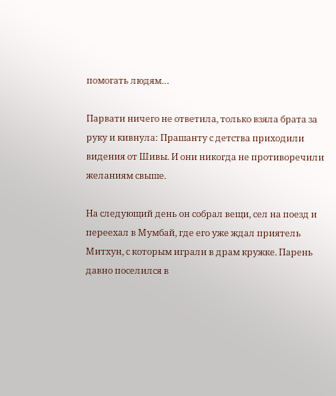помогать людям…

Парвати ничего не ответила, только взяла брата за руку и кивнула: Прашанту с детства приходили видения от Шивы. И они никогда не противоречили желаниям свыше.

На следующий день он собрал вещи, сел на поезд и переехал в Мумбай, где его уже ждал приятель Митхун, с которым играли в драм кружке. Парень давно поселился в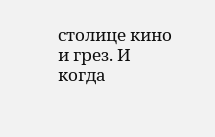столице кино и грез. И когда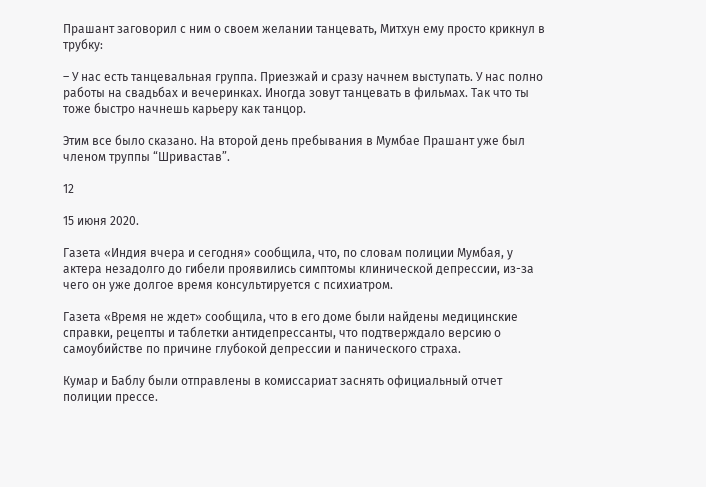Прашант заговорил с ним о своем желании танцевать, Митхун ему просто крикнул в трубку:

– У нас есть танцевальная группа. Приезжай и сразу начнем выступать. У нас полно работы на свадьбах и вечеринках. Иногда зовут танцевать в фильмах. Так что ты тоже быстро начнешь карьеру как танцор.

Этим все было сказано. На второй день пребывания в Мумбае Прашант уже был членом труппы “Шривастав”.

12

15 июня 2020.

Газета «Индия вчера и сегодня» сообщила, что, по словам полиции Мумбая, у актера незадолго до гибели проявились симптомы клинической депрессии, из-за чего он уже долгое время консультируется с психиатром.

Газета «Время не ждет» сообщила, что в его доме были найдены медицинские справки, рецепты и таблетки антидепрессанты, что подтверждало версию о самоубийстве по причине глубокой депрессии и панического страха.

Кумар и Баблу были отправлены в комиссариат заснять официальный отчет полиции прессе.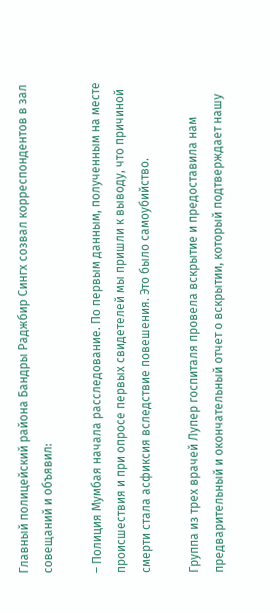Главный полицейский района Бандры Раджбир Сингх созвал корреспондентов в зал совещаний и объявил:

– Полиция Мумбая начала расследование. По первым данным, полученным на месте происшествия и при опросе первых свидетелей мы пришли к выводу, что причиной смерти стала асфиксия вследствие повешения. Это было самоубийство.

Группа из трех врачей Лупер госпиталя провела вскрытие и предоставила нам предварительный и окончательный отчет о вскрытии, который подтверждает нашу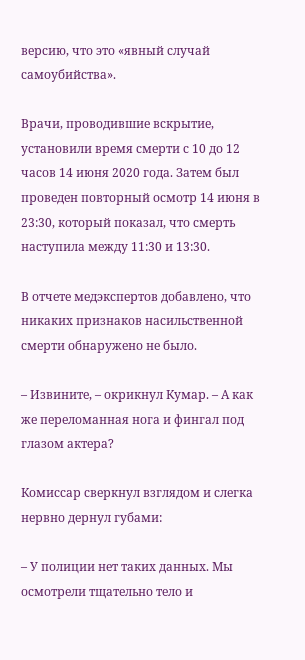версию, что это «явный случай самоубийства».

Врачи, проводившие вскрытие, установили время смерти с 10 до 12 часов 14 июня 2020 года. Затем был проведен повторный осмотр 14 июня в 23:30, который показал, что смерть наступила между 11:30 и 13:30.

В отчете медэкспертов добавлено, что никаких признаков насильственной смерти обнаружено не было.

– Извините, – окрикнул Кумар. – А как же переломанная нога и фингал под глазом актера?

Комиссар сверкнул взглядом и слегка нервно дернул губами:

– У полиции нет таких данных. Мы осмотрели тщательно тело и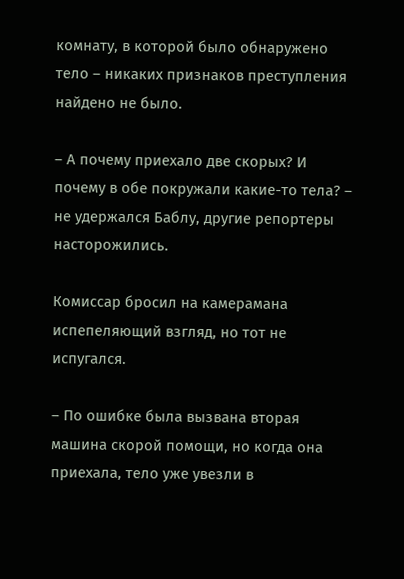комнату, в которой было обнаружено тело – никаких признаков преступления найдено не было.

– А почему приехало две скорых? И почему в обе покружали какие-то тела? – не удержался Баблу, другие репортеры насторожились.

Комиссар бросил на камерамана испепеляющий взгляд, но тот не испугался.

– По ошибке была вызвана вторая машина скорой помощи, но когда она приехала, тело уже увезли в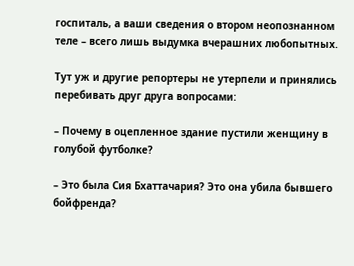госпиталь, а ваши сведения о втором неопознанном теле – всего лишь выдумка вчерашних любопытных.

Тут уж и другие репортеры не утерпели и принялись перебивать друг друга вопросами:

– Почему в оцепленное здание пустили женщину в голубой футболке?

– Это была Сия Бхаттачария? Это она убила бывшего бойфренда?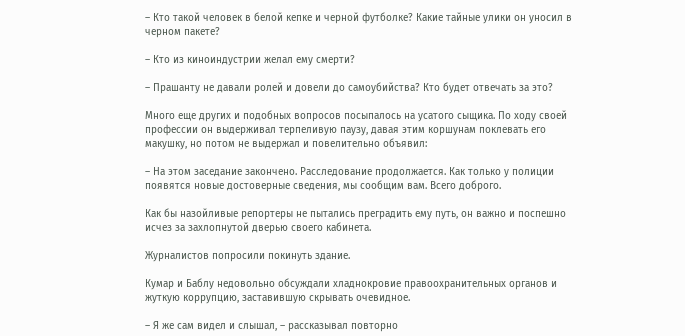– Кто такой человек в белой кепке и черной футболке? Какие тайные улики он уносил в черном пакете?

– Кто из киноиндустрии желал ему смерти?

– Прашанту не давали ролей и довели до самоубийства? Кто будет отвечать за это?

Много еще других и подобных вопросов посыпалось на усатого сыщика. По ходу своей профессии он выдерживал терпеливую паузу, давая этим коршунам поклевать его макушку, но потом не выдержал и повелительно объявил:

– На этом заседание закончено. Расследование продолжается. Как только у полиции появятся новые достоверные сведения, мы сообщим вам. Всего доброго.

Как бы назойливые репортеры не пытались преградить ему путь, он важно и поспешно исчез за захлопнутой дверью своего кабинета.

Журналистов попросили покинуть здание.

Кумар и Баблу недовольно обсуждали хладнокровие правоохранительных органов и жуткую коррупцию, заставившую скрывать очевидное.

– Я же сам видел и слышал, – рассказывал повторно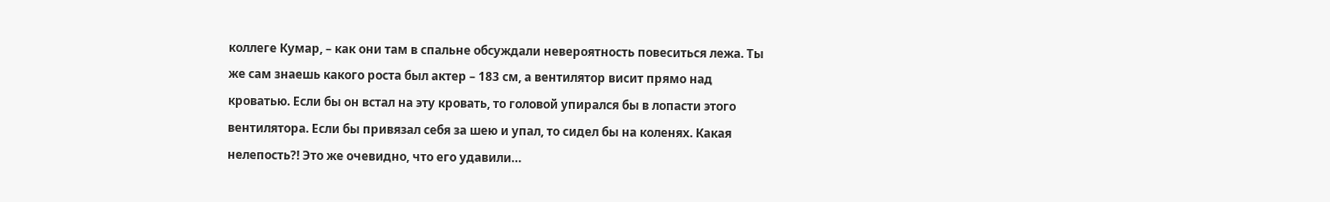коллеге Кумар, – как они там в спальне обсуждали невероятность повеситься лежа. Ты же сам знаешь какого роста был актер – 183 см, а вентилятор висит прямо над кроватью. Если бы он встал на эту кровать, то головой упирался бы в лопасти этого вентилятора. Если бы привязал себя за шею и упал, то сидел бы на коленях. Какая нелепость?! Это же очевидно, что его удавили…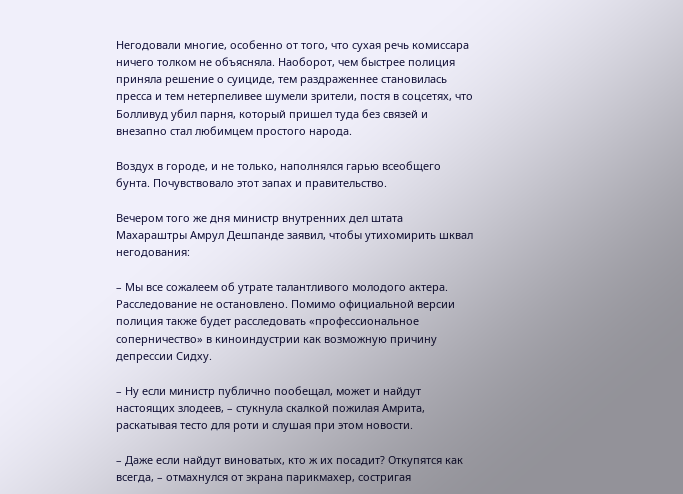Негодовали многие, особенно от того, что сухая речь комиссара ничего толком не объясняла. Наоборот, чем быстрее полиция приняла решение о суициде, тем раздраженнее становилась пресса и тем нетерпеливее шумели зрители, постя в соцсетях, что Болливуд убил парня, который пришел туда без связей и внезапно стал любимцем простого народа.

Воздух в городе, и не только, наполнялся гарью всеобщего бунта. Почувствовало этот запах и правительство.

Вечером того же дня министр внутренних дел штата Махараштры Амрул Дешпанде заявил, чтобы утихомирить шквал негодования:

– Мы все сожалеем об утрате талантливого молодого актера. Расследование не остановлено. Помимо официальной версии полиция также будет расследовать «профессиональное соперничество» в киноиндустрии как возможную причину депрессии Сидху.

– Ну если министр публично пообещал, может и найдут настоящих злодеев, – стукнула скалкой пожилая Амрита, раскатывая тесто для роти и слушая при этом новости.

– Даже если найдут виноватых, кто ж их посадит? Откупятся как всегда, – отмахнулся от экрана парикмахер, состригая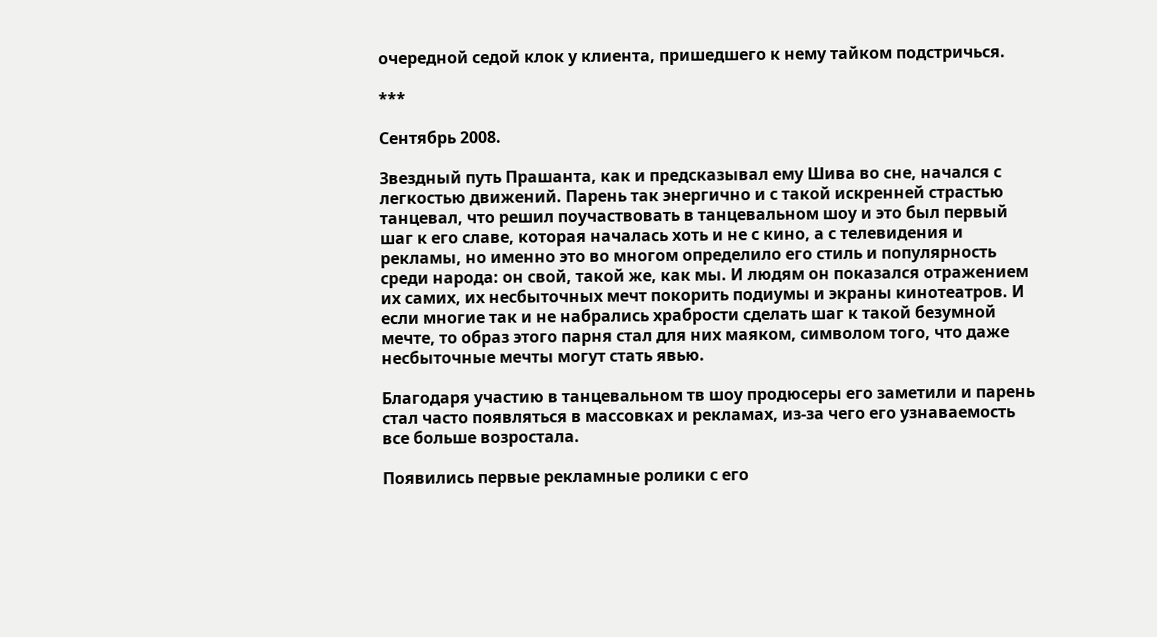очередной седой клок у клиента, пришедшего к нему тайком подстричься.

***

Сентябрь 2008.

Звездный путь Прашанта, как и предсказывал ему Шива во сне, начался с легкостью движений. Парень так энергично и с такой искренней страстью танцевал, что решил поучаствовать в танцевальном шоу и это был первый шаг к его славе, которая началась хоть и не с кино, а с телевидения и рекламы, но именно это во многом определило его стиль и популярность среди народа: он свой, такой же, как мы. И людям он показался отражением их самих, их несбыточных мечт покорить подиумы и экраны кинотеатров. И если многие так и не набрались храбрости сделать шаг к такой безумной мечте, то образ этого парня стал для них маяком, символом того, что даже несбыточные мечты могут стать явью.

Благодаря участию в танцевальном тв шоу продюсеры его заметили и парень стал часто появляться в массовках и рекламах, из-за чего его узнаваемость все больше возростала.

Появились первые рекламные ролики с его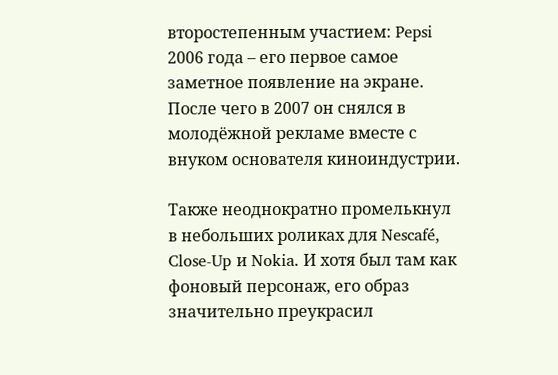второстепенным участием: Pepsi 2006 года – его первое самое заметное появление на экране. После чего в 2007 он снялся в молодёжной рекламе вместе с внуком основателя киноиндустрии.

Также неоднократно промелькнул в небольших роликах для Nescafé, Close-Up и Nokia. И хотя был там как фоновый персонаж, его образ значительно преукрасил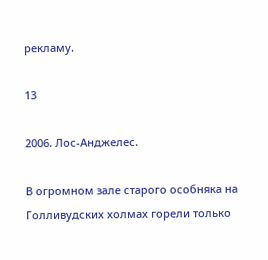рекламу.

13

2006. Лос-Анджелес.

В огромном зале старого особняка на Голливудских холмах горели только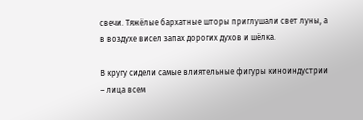свечи. Тяжёлые бархатные шторы приглушали свет луны, а в воздухе висел запах дорогих духов и шёлка.

В кругу сидели самые влиятельные фигуры киноиндустрии – лица всем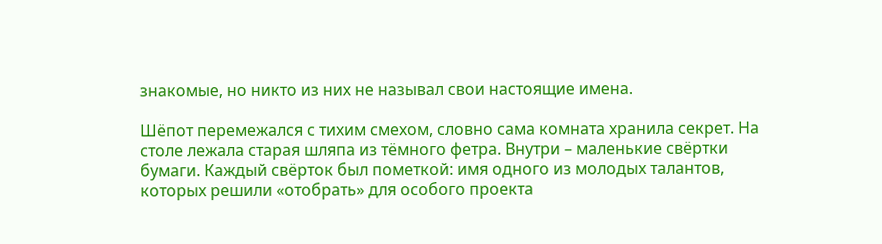знакомые, но никто из них не называл свои настоящие имена.

Шёпот перемежался с тихим смехом, словно сама комната хранила секрет. На столе лежала старая шляпа из тёмного фетра. Внутри – маленькие свёртки бумаги. Каждый свёрток был пометкой: имя одного из молодых талантов, которых решили «отобрать» для особого проекта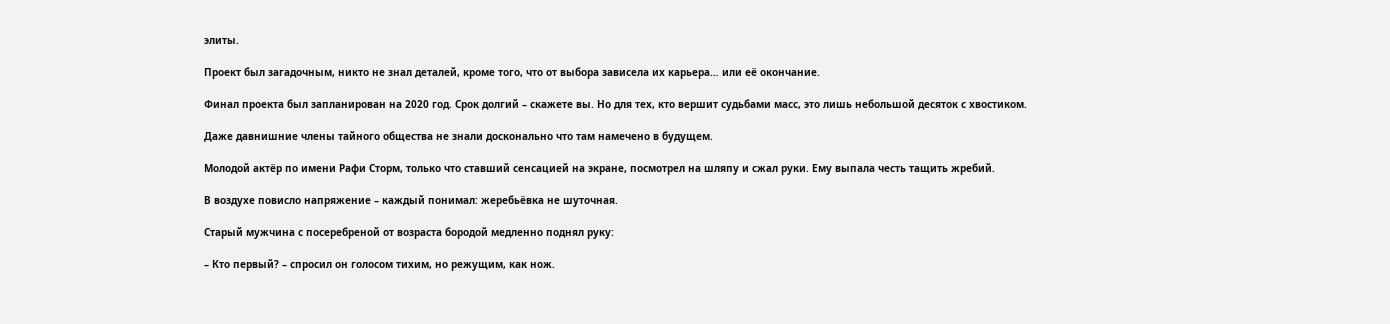элиты.

Проект был загадочным, никто не знал деталей, кроме того, что от выбора зависела их карьера… или её окончание.

Финал проекта был запланирован на 2020 год. Срок долгий – скажете вы. Но для тех, кто вершит судьбами масс, это лишь небольшой десяток с хвостиком.

Даже давнишние члены тайного общества не знали досконально что там намечено в будущем.

Молодой актёр по имени Рафи Сторм, только что ставший сенсацией на экране, посмотрел на шляпу и сжал руки. Ему выпала честь тащить жребий.

В воздухе повисло напряжение – каждый понимал: жеребьёвка не шуточная.

Старый мужчина с посеребреной от возраста бородой медленно поднял руку:

– Кто первый? – спросил он голосом тихим, но режущим, как нож.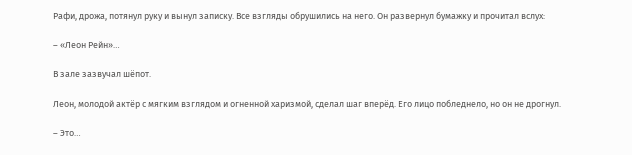Рафи, дрожа, потянул руку и вынул записку. Все взгляды обрушились на него. Он развернул бумажку и прочитал вслух:

– «Леон Рейн»…

В зале зазвучал шёпот.

Леон, молодой актёр с мягким взглядом и огненной харизмой, сделал шаг вперёд. Его лицо побледнело, но он не дрогнул.

– Это…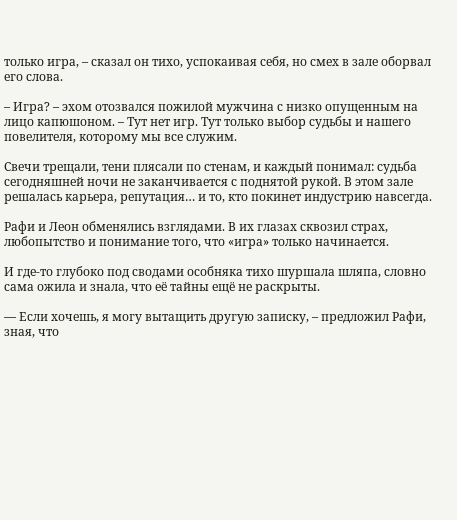только игра, – сказал он тихо, успокаивая себя, но смех в зале оборвал его слова.

– Игра? – эхом отозвался пожилой мужчина с низко опущенным на лицо капюшоном. – Тут нет игр. Тут только выбор судьбы и нашего повелителя, которому мы все служим.

Свечи трещали, тени плясали по стенам, и каждый понимал: судьба сегодняшней ночи не заканчивается с поднятой рукой. В этом зале решалась карьера, репутация… и то, кто покинет индустрию навсегда.

Рафи и Леон обменялись взглядами. В их глазах сквозил страх, любопытство и понимание того, что «игра» только начинается.

И где-то глубоко под сводами особняка тихо шуршала шляпа, словно сама ожила и знала, что её тайны ещё не раскрыты.

–– Если хочешь, я могу вытащить другую записку, – предложил Рафи, зная, что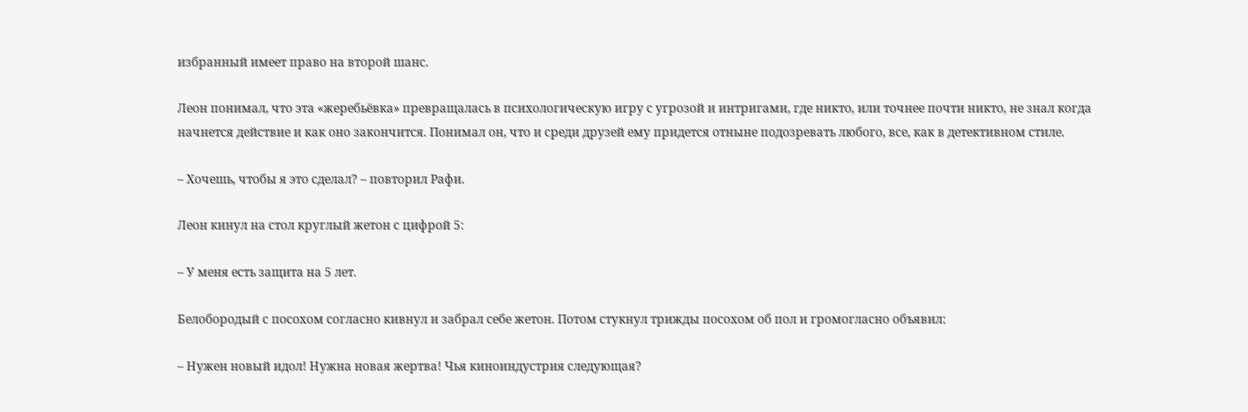избранный имеет право на второй шанс.

Леон понимал, что эта «жеребьёвка» превращалась в психологическую игру с угрозой и интригами, где никто, или точнее почти никто, не знал когда начнется действие и как оно закончится. Понимал он, что и среди друзей ему придется отныне подозревать любого, все, как в детективном стиле.

– Хочешь, чтобы я это сделал? – повторил Рафи.

Леон кинул на стол круглый жетон с цифрой 5:

– У меня есть защита на 5 лет.

Белобородый с посохом согласно кивнул и забрал себе жетон. Потом стукнул трижды посохом об пол и громогласно объявил:

– Нужен новый идол! Нужна новая жертва! Чья киноиндустрия следующая?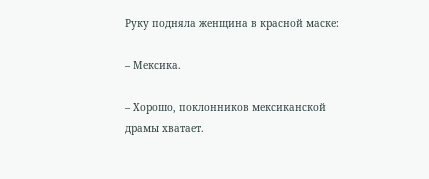Руку подняла женщина в красной маске:

– Мексика.

– Хорошо, поклонников мексиканской драмы хватает.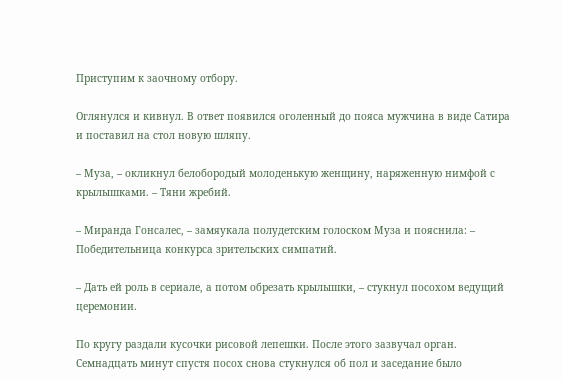Приступим к заочному отбору.

Оглянулся и кивнул. В ответ появился оголенный до пояса мужчина в виде Сатира и поставил на стол новую шляпу.

– Муза, – окликнул белобородый молоденькую женщину, наряженную нимфой с крылышками. – Тяни жребий.

– Миранда Гонсалес, – замяукала полудетским голоском Муза и пояснила: – Победительница конкурса зрительских симпатий.

– Дать ей роль в сериале, а потом обрезать крылышки, – стукнул посохом ведущий церемонии.

По кругу раздали кусочки рисовой лепешки. После этого зазвучал орган. Семнадцать минут спустя посох снова стукнулся об пол и заседание было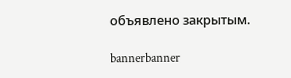объявлено закрытым.

bannerbanner